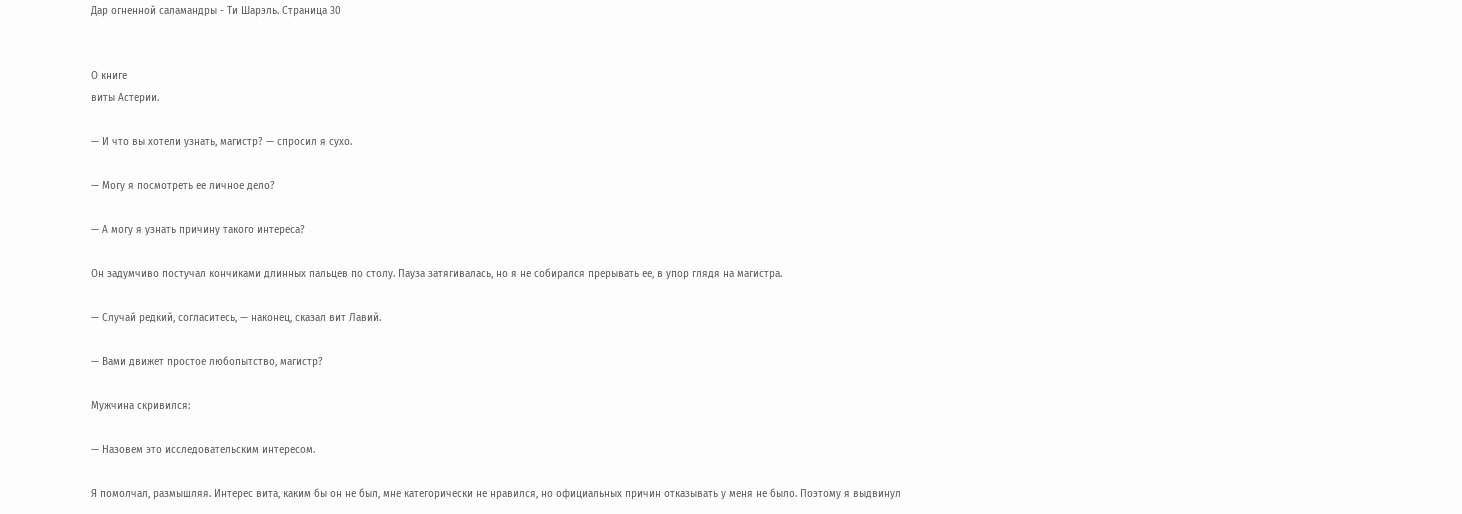Дар огненной саламандры - Ти Шарэль. Страница 30


О книге
виты Астерии.

— И что вы хотели узнать, магистр? — спросил я сухо.

— Могу я посмотреть ее личное дело?

— А могу я узнать причину такого интереса?

Он задумчиво постучал кончиками длинных пальцев по столу. Пауза затягивалась, но я не собирался прерывать ее, в упор глядя на магистра.

— Случай редкий, согласитесь, — наконец, сказал вит Лавий.

— Вами движет простое любопытство, магистр?

Мужчина скривился:

— Назовем это исследовательским интересом.

Я помолчал, размышляя. Интерес вита, каким бы он не был, мне категорически не нравился, но официальных причин отказывать у меня не было. Поэтому я выдвинул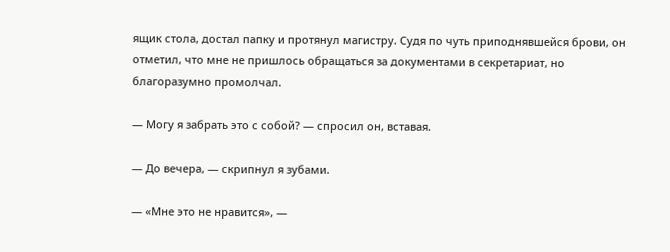ящик стола, достал папку и протянул магистру. Судя по чуть приподнявшейся брови, он отметил, что мне не пришлось обращаться за документами в секретариат, но благоразумно промолчал.

— Могу я забрать это с собой? — спросил он, вставая.

— До вечера, — скрипнул я зубами.

— «Мне это не нравится», —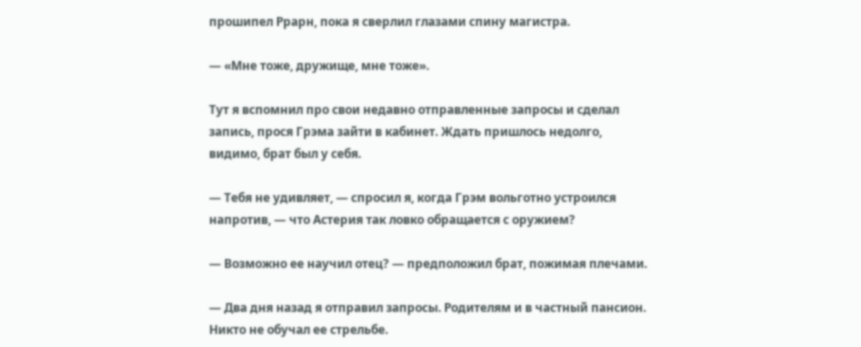прошипел Ррарн, пока я сверлил глазами спину магистра.

— «Мне тоже, дружище, мне тоже».

Тут я вспомнил про свои недавно отправленные запросы и сделал запись, прося Грэма зайти в кабинет. Ждать пришлось недолго, видимо, брат был у себя.

— Тебя не удивляет, — спросил я, когда Грэм вольготно устроился напротив, — что Астерия так ловко обращается с оружием?

— Возможно ее научил отец? — предположил брат, пожимая плечами.

— Два дня назад я отправил запросы. Родителям и в частный пансион. Никто не обучал ее стрельбе.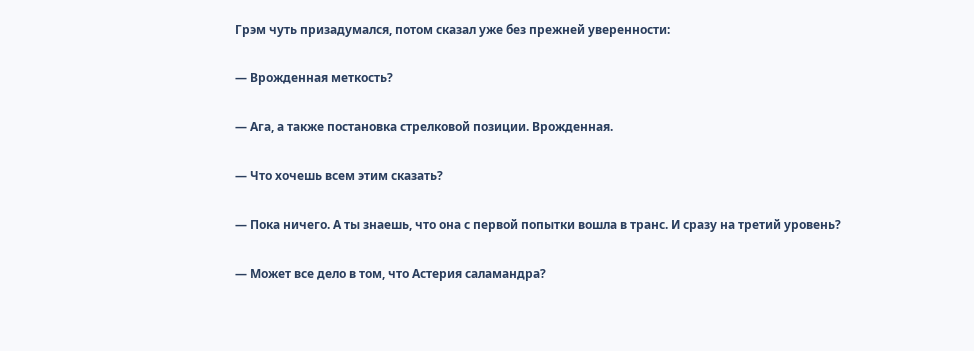Грэм чуть призадумался, потом сказал уже без прежней уверенности:

— Врожденная меткость?

— Ага, а также постановка стрелковой позиции. Врожденная.

— Что хочешь всем этим сказать?

— Пока ничего. А ты знаешь, что она с первой попытки вошла в транс. И сразу на третий уровень?

— Может все дело в том, что Астерия саламандра?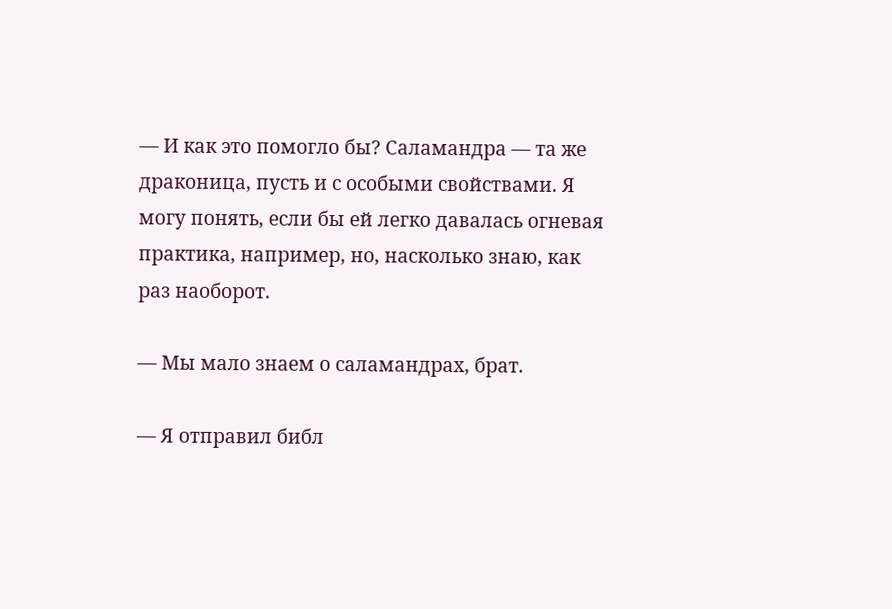— И как это помогло бы? Саламандра — та же драконица, пусть и с особыми свойствами. Я могу понять, если бы ей легко давалась огневая практика, например, но, насколько знаю, как раз наоборот.

— Мы мало знаем о саламандрах, брат.

— Я отправил библ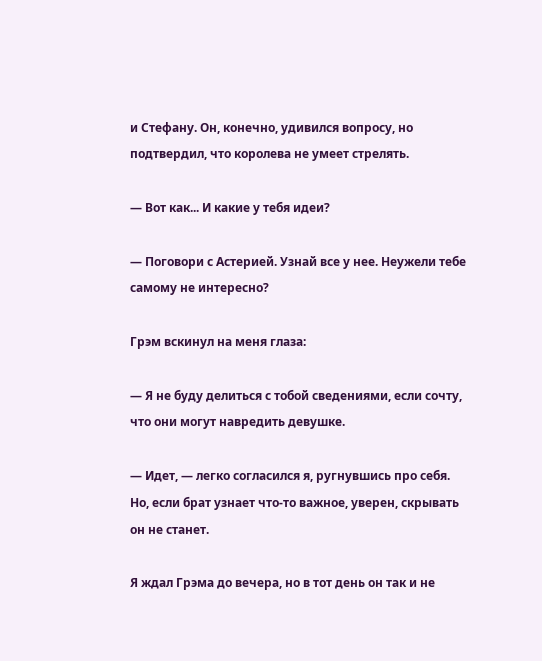и Стефану. Он, конечно, удивился вопросу, но подтвердил, что королева не умеет стрелять.

— Вот как... И какие у тебя идеи?

— Поговори с Астерией. Узнай все у нее. Неужели тебе самому не интересно?

Грэм вскинул на меня глаза:

— Я не буду делиться с тобой сведениями, если сочту, что они могут навредить девушке.

— Идет, — легко согласился я, ругнувшись про себя. Но, если брат узнает что-то важное, уверен, скрывать он не станет.

Я ждал Грэма до вечера, но в тот день он так и не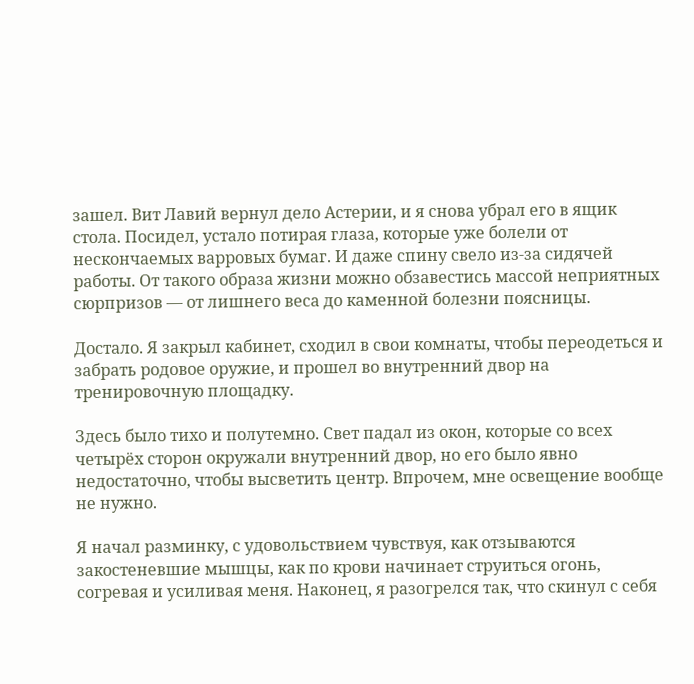зашел. Вит Лавий вернул дело Астерии, и я снова убрал его в ящик стола. Посидел, устало потирая глаза, которые уже болели от нескончаемых варровых бумаг. И даже спину свело из-за сидячей работы. От такого образа жизни можно обзавестись массой неприятных сюрпризов — от лишнего веса до каменной болезни поясницы.

Достало. Я закрыл кабинет, сходил в свои комнаты, чтобы переодеться и забрать родовое оружие, и прошел во внутренний двор на тренировочную площадку.

Здесь было тихо и полутемно. Свет падал из окон, которые со всех четырёх сторон окружали внутренний двор, но его было явно недостаточно, чтобы высветить центр. Впрочем, мне освещение вообще не нужно.

Я начал разминку, с удовольствием чувствуя, как отзываются закостеневшие мышцы, как по крови начинает струиться огонь, согревая и усиливая меня. Наконец, я разогрелся так, что скинул с себя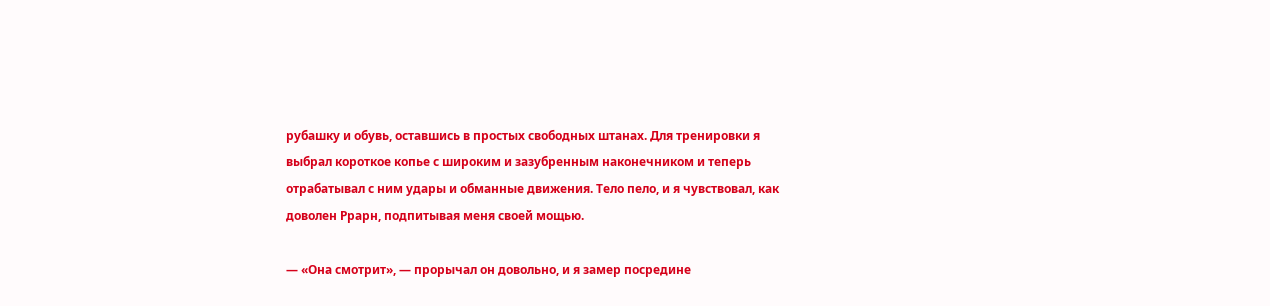рубашку и обувь, оставшись в простых свободных штанах. Для тренировки я выбрал короткое копье с широким и зазубренным наконечником и теперь отрабатывал с ним удары и обманные движения. Тело пело, и я чувствовал, как доволен Ррарн, подпитывая меня своей мощью.

— «Она смотрит», — прорычал он довольно, и я замер посредине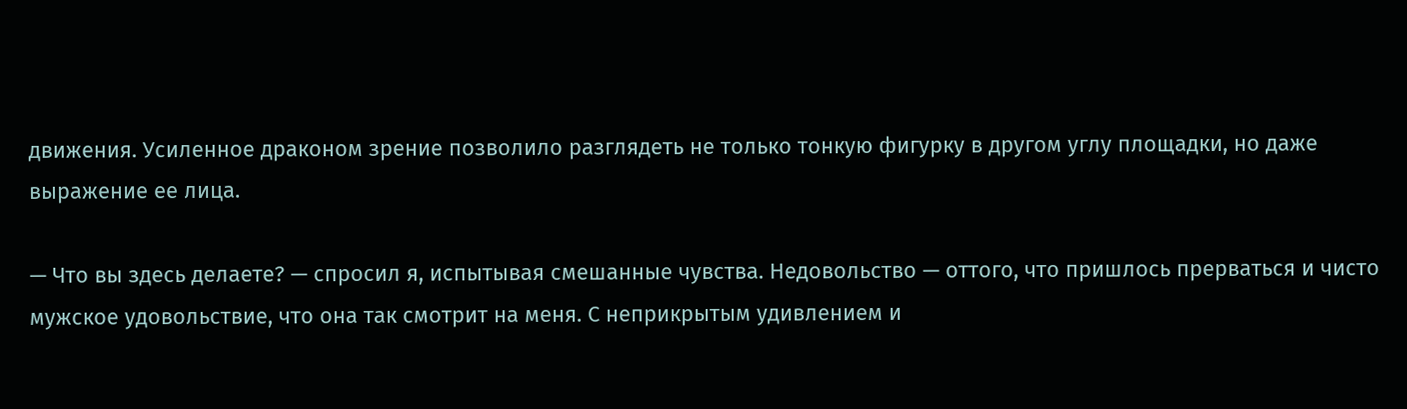движения. Усиленное драконом зрение позволило разглядеть не только тонкую фигурку в другом углу площадки, но даже выражение ее лица.

— Что вы здесь делаете? — спросил я, испытывая смешанные чувства. Недовольство — оттого, что пришлось прерваться и чисто мужское удовольствие, что она так смотрит на меня. С неприкрытым удивлением и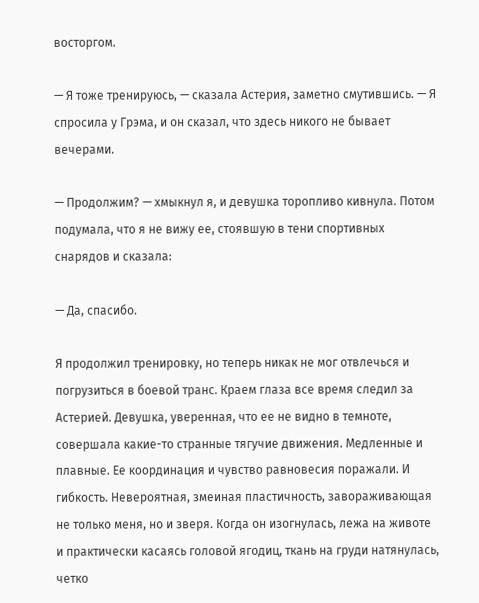восторгом.

— Я тоже тренируюсь, — сказала Астерия, заметно смутившись. — Я спросила у Грэма, и он сказал, что здесь никого не бывает вечерами.

— Продолжим? — хмыкнул я, и девушка торопливо кивнула. Потом подумала, что я не вижу ее, стоявшую в тени спортивных снарядов и сказала:

— Да, спасибо.

Я продолжил тренировку, но теперь никак не мог отвлечься и погрузиться в боевой транс. Краем глаза все время следил за Астерией. Девушка, уверенная, что ее не видно в темноте, совершала какие-то странные тягучие движения. Медленные и плавные. Ее координация и чувство равновесия поражали. И гибкость. Невероятная, змеиная пластичность, завораживающая не только меня, но и зверя. Когда он изогнулась, лежа на животе и практически касаясь головой ягодиц, ткань на груди натянулась, четко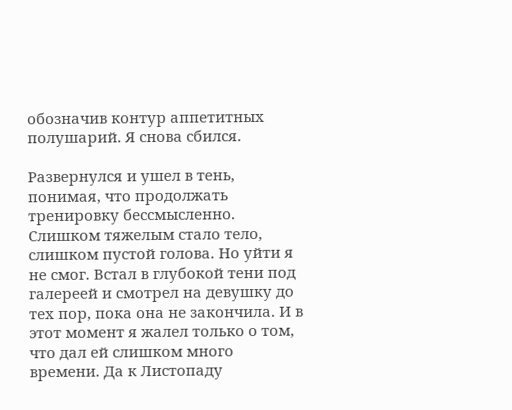обозначив контур аппетитных полушарий. Я снова сбился.

Развернулся и ушел в тень, понимая, что продолжать тренировку бессмысленно. Слишком тяжелым стало тело, слишком пустой голова. Но уйти я не смог. Встал в глубокой тени под галереей и смотрел на девушку до тех пор, пока она не закончила. И в этот момент я жалел только о том, что дал ей слишком много времени. Да к Листопаду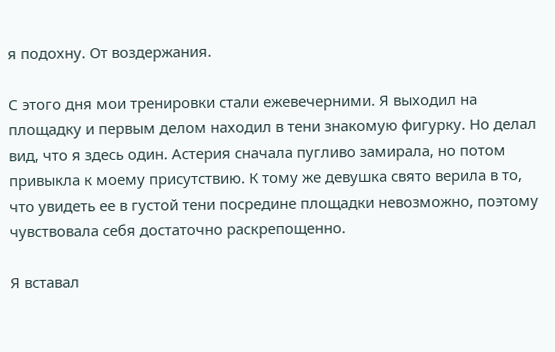я подохну. От воздержания.

С этого дня мои тренировки стали ежевечерними. Я выходил на площадку и первым делом находил в тени знакомую фигурку. Но делал вид, что я здесь один. Астерия сначала пугливо замирала, но потом привыкла к моему присутствию. К тому же девушка свято верила в то, что увидеть ее в густой тени посредине площадки невозможно, поэтому чувствовала себя достаточно раскрепощенно.

Я вставал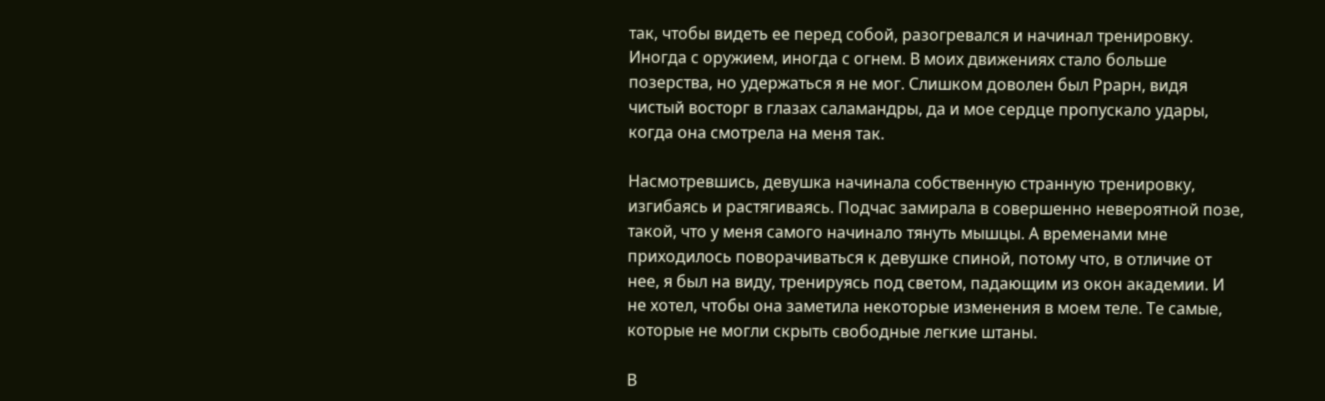так, чтобы видеть ее перед собой, разогревался и начинал тренировку. Иногда с оружием, иногда с огнем. В моих движениях стало больше позерства, но удержаться я не мог. Слишком доволен был Ррарн, видя чистый восторг в глазах саламандры, да и мое сердце пропускало удары, когда она смотрела на меня так.

Насмотревшись, девушка начинала собственную странную тренировку, изгибаясь и растягиваясь. Подчас замирала в совершенно невероятной позе, такой, что у меня самого начинало тянуть мышцы. А временами мне приходилось поворачиваться к девушке спиной, потому что, в отличие от нее, я был на виду, тренируясь под светом, падающим из окон академии. И не хотел, чтобы она заметила некоторые изменения в моем теле. Те самые, которые не могли скрыть свободные легкие штаны.

В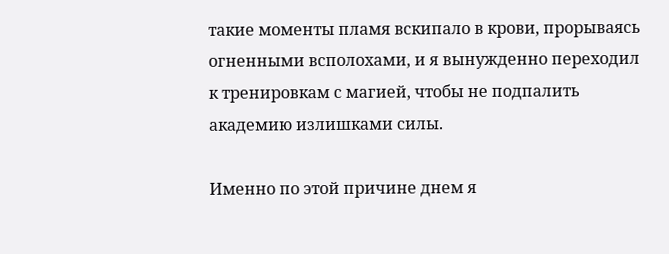такие моменты пламя вскипало в крови, прорываясь огненными всполохами, и я вынужденно переходил к тренировкам с магией, чтобы не подпалить академию излишками силы.

Именно по этой причине днем я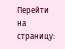Перейти на страницу: